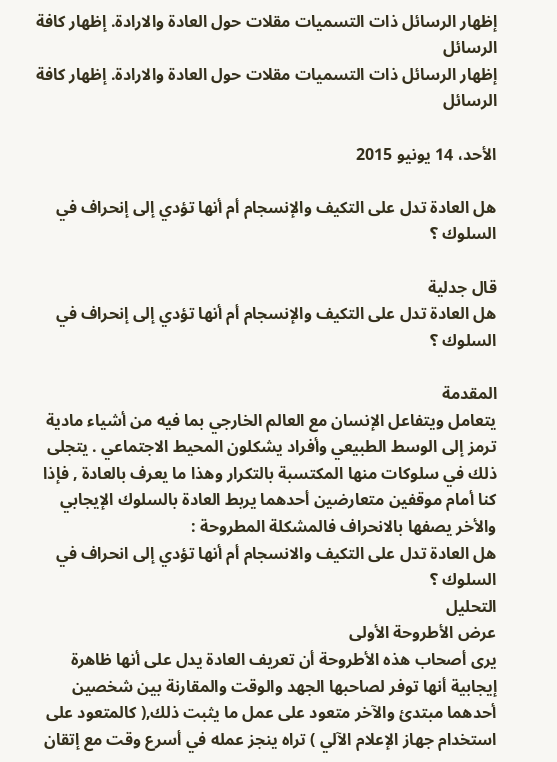إظهار الرسائل ذات التسميات مقلات حول العادة والارادة. إظهار كافة الرسائل
إظهار الرسائل ذات التسميات مقلات حول العادة والارادة. إظهار كافة الرسائل

الأحد، 14 يونيو 2015

هل العادة تدل على التكيف والإنسجام أم أنها تؤدي إلى إنحراف في السلوك ؟

قال جدلية
هل العادة تدل على التكيف والإنسجام أم أنها تؤدي إلى إنحراف في السلوك ؟

المقدمة
يتعامل ويتفاعل الإنسان مع العالم الخارجي بما فيه من أشياء مادية ترمز إلى الوسط الطبيعي وأفراد يشكلون المحيط الاجتماعي . يتجلى ذلك في سلوكات منها المكتسبة بالتكرار وهذا ما يعرف بالعادة , فإذا كنا أمام موقفين متعارضين أحدهما يربط العادة بالسلوك الإيجابي والأخر يصفها بالانحراف فالمشكلة المطروحة :
هل العادة تدل على التكيف والانسجام أم أنها تؤدي إلى انحراف في السلوك ؟
التحليل
عرض الأطروحة الأولى
يرى أصحاب هذه الأطروحة أن تعريف العادة يدل على أنها ظاهرة إيجابية أنها توفر لصاحبها الجهد والوقت والمقارنة بين شخصين أحدهما مبتدئ والآخر متعود على عمل ما يثبت ذلك,( كالمتعود على استخدام جهاز الإعلام الآلي ) تراه ينجز عمله في أسرع وقت مع إتقان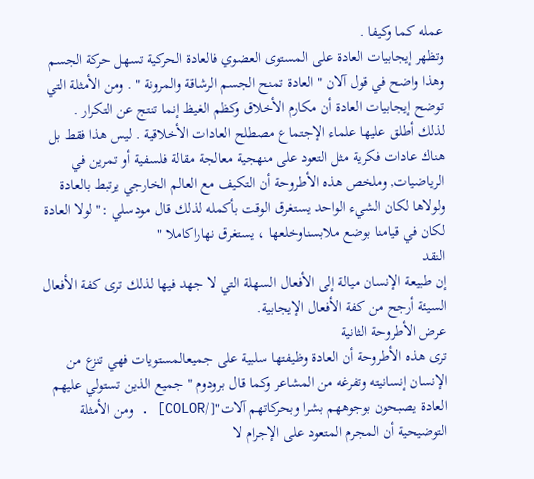عمله كما وكيفا .
وتظهر إيجابيات العادة على المستوى العضوي فالعادة الحركية تسهل حركة الجسم وهذا واضح في قول آلان " العادة تمنح الجسم الرشاقة والمرونة " . ومن الأمثلة التي توضح إيجابيات العادة أن مكارم الأخلاق وكظم الغيظ إنما تنتج عن التكرار .
لذلك أطلق عليها علماء الإجتماع مصطلح العادات الأخلاقية . ليس هذا فقط بل هناك عادات فكرية مثل التعود على منهجية معالجة مقالة فلسفية أو تمرين في الرياضيات, وملخص هذه الأطروحة أن التكيف مع العالم الخارجي يرتبط بالعادة ولولاها لكان الشيء الواحد يستغرق الوقت بأكمله لذلك قال مودسلي :" لولا العادة لكان في قيامنا بوضع ملابسناوخلعها ، يستغرق نهاراكاملا "
النقد
إن طبيعة الإنسان ميالة إلى الأفعال السهلة التي لا جهد فيها لذلك ترى كفة الأفعال السيئة أرجح من كفة الأفعال الإيجابية.
عرض الأطروحة الثانية
ترى هذه الأطروحة أن العادة وظيفتها سلبية على جميعالمستويات فهي تنزع من الإنسان إنسانيته وتفرغه من المشاعر وكما قال برودوم " جميع الذين تستولي عليهم العادة يصبحون بوجوههم بشرا وبحركاتهم آلات"[/COLOR] . ومن الأمثلة التوضيحية أن المجرم المتعود على الإجرام لا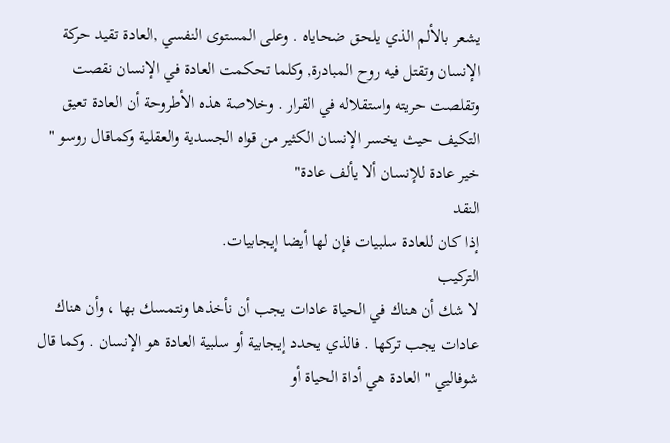يشعر بالألم الذي يلحق ضحاياه . وعلى المستوى النفسي ,العادة تقيد حركة الإنسان وتقتل فيه روح المبادرة, وكلما تحكمت العادة في الإنسان نقصت وتقلصت حريته واستقلاله في القرار . وخلاصة هذه الأطروحة أن العادة تعيق التكيف حيث يخسر الإنسان الكثير من قواه الجسدية والعقلية وكماقال روسو " خير عادة للإنسان ألا يألف عادة"
النقد
إذا كان للعادة سلبيات فإن لها أيضا إيجابيات.
التركيب
لا شك أن هناك في الحياة عادات يجب أن نأخذها ونتمسك بها ، وأن هناك عادات يجب تركها . فالذي يحدد إيجابية أو سلبية العادة هو الإنسان . وكما قال شوفاليي " العادة هي أداة الحياة أو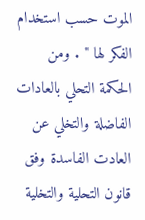الموت حسب استخدام الفكر لها " . ومن الحكمة التحلي بالعادات الفاضلة والتخلي عن العادت الفاسدة وفق قانون التحلية والتخلية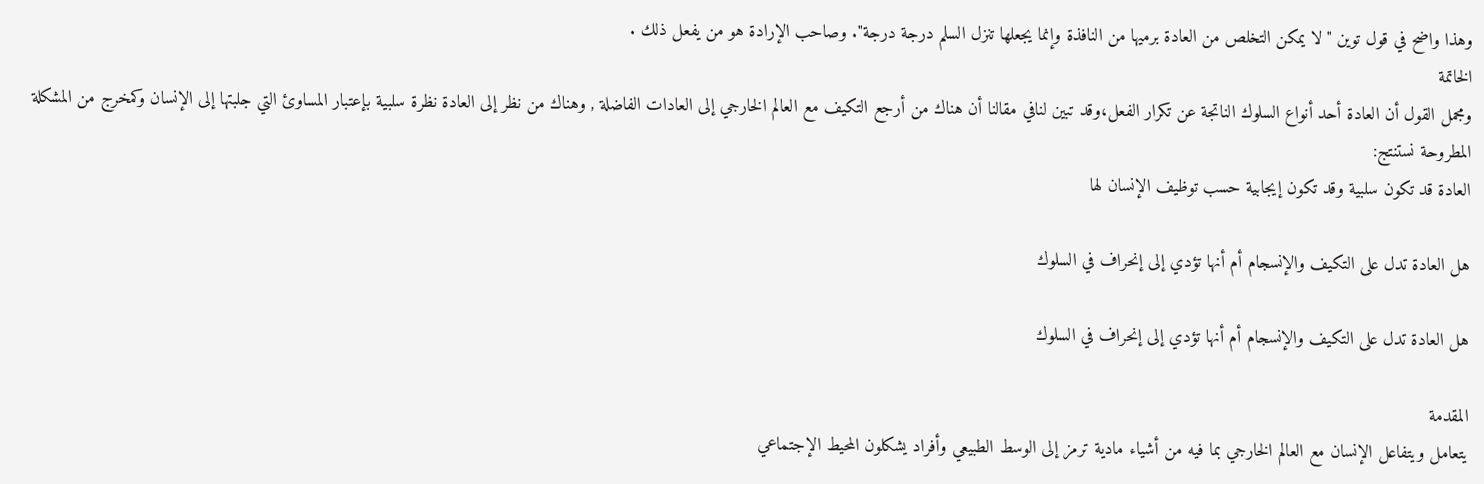وهذا واضح في قول توين "لا يمكن التخلص من العادة برميها من النافذة وإنما يجعلها تنزل السلم درجة درجة". وصاحب الإرادة هو من يفعل ذلك .
الخاتمة
ومجمل القول أن العادة أحد أنواع السلوك الناتجة عن تكرار الفعل،وقد تبين لنافي مقالنا أن هناك من أرجع التكيف مع العالم الخارجي إلى العادات الفاضلة , وهناك من نظر إلى العادة نظرة سلبية بإعتبار المساوئ التي جلبتها إلى الإنسان وكمخرج من المشكلة المطروحة نستنتج:
العادة قد تكون سلبية وقد تكون إيجابية حسب توظيف الإنسان لها

هل العادة تدل على التكيف والإنسجام أم أنها تؤدي إلى إنحراف في السلوك

هل العادة تدل على التكيف والإنسجام أم أنها تؤدي إلى إنحراف في السلوك

المقدمة
يتعامل ويتفاعل الإنسان مع العالم الخارجي بما فيه من أشياء مادية ترمز إلى الوسط الطبيعي وأفراد يشكلون المحيط الإجتماعي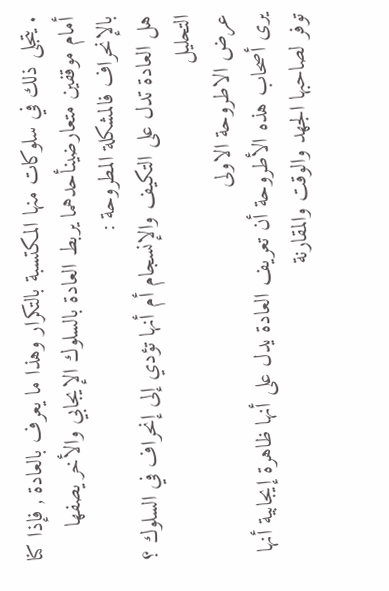. يتجلى ذلك في سلوكات منها المكتسبة بالتكرار وهذا ما يعرف بالعادة , فإذا كنا أمام موقفين متعارضينأحدهما يربط العادة بالسلوك الإيجابي والأخر يصفها بالإنحراف فالمشكلة المطروحة :
هل العادة تدل على التكيف والإنسجام أم أنها تؤدي إلى إنحراف في السلوك ؟
التحليل
عرض الاطروحة الاولى
يرى أصحاب هذه الأطروحة أن تعريف العادة يدل على أنها ظاهرة إيجابية أنها توفر لصاحبها الجهد والوقت والمقارنة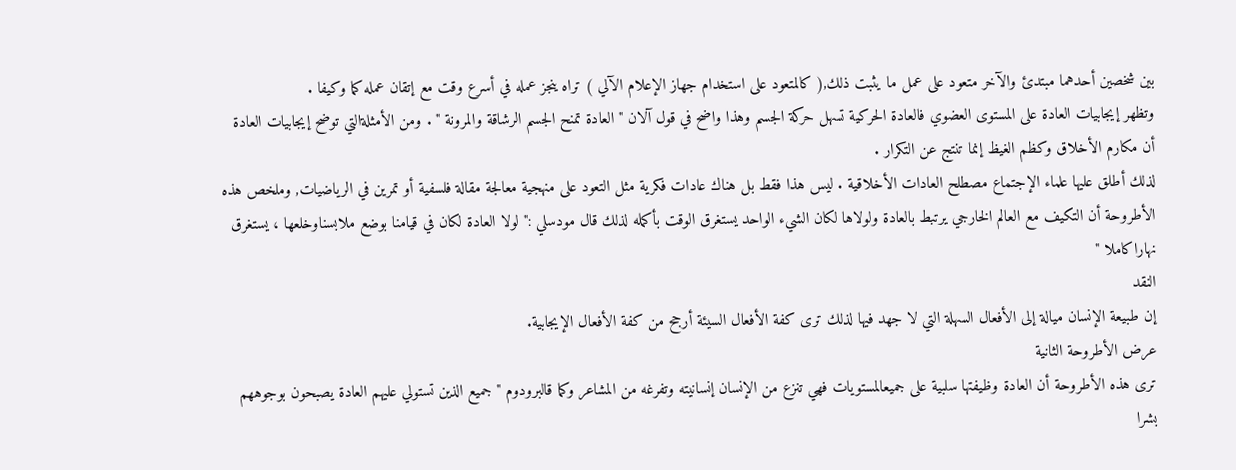بين شخصين أحدهما مبتدئ والآخر متعود على عمل ما يثبت ذلك,( كالمتعود على استخدام جهاز الإعلام الآلي ) تراه ينجز عمله في أسرع وقت مع إتقان عمله كما وكيفا .
وتظهر إيجابيات العادة على المستوى العضوي فالعادة الحركية تسهل حركة الجسم وهذا واضح في قول آلان " العادة تمنح الجسم الرشاقة والمرونة " . ومن الأمثلةالتي توضح إيجابيات العادة أن مكارم الأخلاق وكظم الغيظ إنما تنتج عن التكرار .
لذلك أطلق عليها علماء الإجتماع مصطلح العادات الأخلاقية . ليس هذا فقط بل هناك عادات فكرية مثل التعود على منهجية معالجة مقالة فلسفية أو تمرين في الرياضيات, وملخص هذه الأطروحة أن التكيف مع العالم الخارجي يرتبط بالعادة ولولاها لكان الشيء الواحد يستغرق الوقت بأكمله لذلك قال مودسلي :" لولا العادة لكان في قيامنا بوضع ملابسناوخلعها ، يستغرق نهاراكاملا "
النقد
إن طبيعة الإنسان ميالة إلى الأفعال السهلة التي لا جهد فيها لذلك ترى كفة الأفعال السيئة أرجح من كفة الأفعال الإيجابية.
عرض الأطروحة الثانية
ترى هذه الأطروحة أن العادة وظيفتها سلبية على جميعالمستويات فهي تنزع من الإنسان إنسانيته وتفرغه من المشاعر وكما قالبرودوم " جميع الذين تستولي عليهم العادة يصبحون بوجوههم بشرا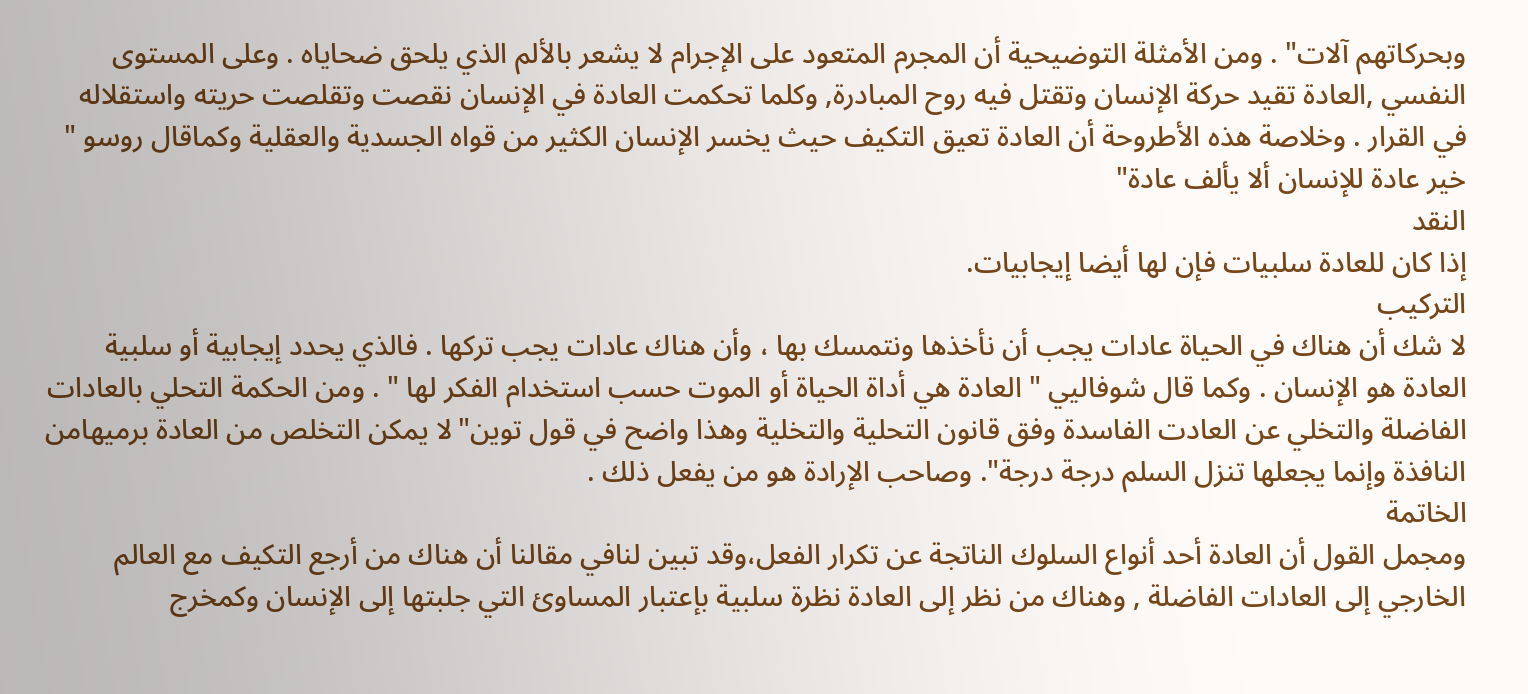وبحركاتهم آلات" . ومن الأمثلة التوضيحية أن المجرم المتعود على الإجرام لا يشعر بالألم الذي يلحق ضحاياه . وعلى المستوى النفسي ,العادة تقيد حركة الإنسان وتقتل فيه روح المبادرة, وكلما تحكمت العادة في الإنسان نقصت وتقلصت حريته واستقلاله في القرار . وخلاصة هذه الأطروحة أن العادة تعيق التكيف حيث يخسر الإنسان الكثير من قواه الجسدية والعقلية وكماقال روسو " خير عادة للإنسان ألا يألف عادة"
النقد
إذا كان للعادة سلبيات فإن لها أيضا إيجابيات.
التركيب
لا شك أن هناك في الحياة عادات يجب أن نأخذها ونتمسك بها ، وأن هناك عادات يجب تركها . فالذي يحدد إيجابية أو سلبية العادة هو الإنسان . وكما قال شوفاليي " العادة هي أداة الحياة أو الموت حسب استخدام الفكر لها " . ومن الحكمة التحلي بالعادات الفاضلة والتخلي عن العادت الفاسدة وفق قانون التحلية والتخلية وهذا واضح في قول توين"لا يمكن التخلص من العادة برميهامن النافذة وإنما يجعلها تنزل السلم درجة درجة". وصاحب الإرادة هو من يفعل ذلك .
الخاتمة
ومجمل القول أن العادة أحد أنواع السلوك الناتجة عن تكرار الفعل،وقد تبين لنافي مقالنا أن هناك من أرجع التكيف مع العالم الخارجي إلى العادات الفاضلة , وهناك من نظر إلى العادة نظرة سلبية بإعتبار المساوئ التي جلبتها إلى الإنسان وكمخرج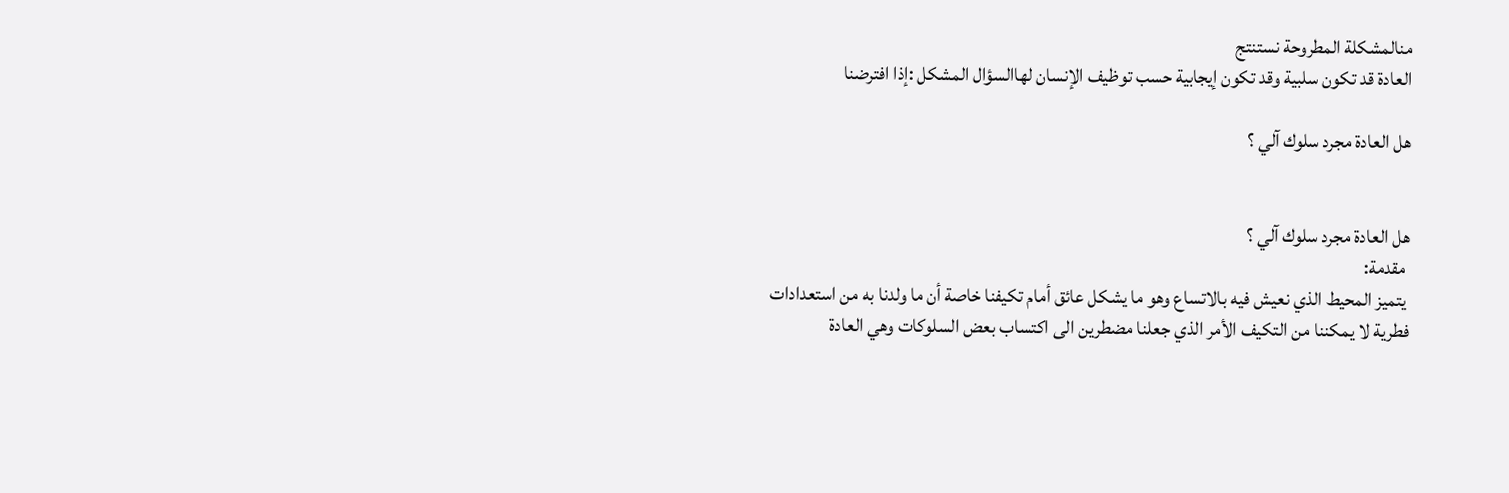منالمشكلة المطروحة نستنتج
العادة قد تكون سلبية وقد تكون إيجابية حسب توظيف الإنسان لهاالسؤال المشكل :إذا افترضنا

هل العادة مجرد سلوك آلي ؟


هل العادة مجرد سلوك آلي ؟
 مقدمة:
 يتميز المحيط الذي نعيش فيه بالاتساع وهو ما يشكل عائق أمام تكيفنا خاصة أن ما ولدنا به من استعدادات  فطرية لا يمكننا من التكيف الأمر الذي جعلنا مضطرين الى اكتساب بعض السلوكات وهي العادة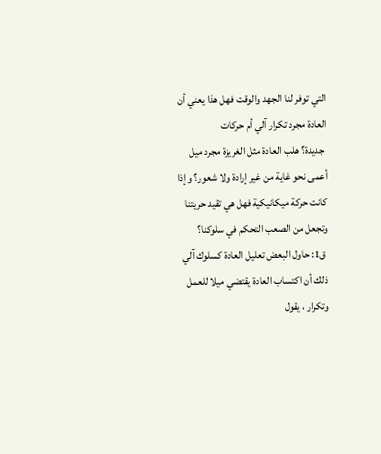التي توفر لنا الجهد والوقت فهل هذا يعني أن العادة مجرد تكرار آلي أم حركات
 جديدة؟ هلب العادة مثل الغريزة مجرد ميل أعمى نحو غاية من غير إرادة ولا شعور؟ وإذا كانت حركة ميكانيكية فهل هي تقيد حريتنا وتجعل من الصعب التحكم في سلوكنا؟
 ق1: حاول البعض تعليل العادة كسلوك آلي ذلك أن اكتساب العادة يقتضي ميلا للعمل وتكرار ، يقول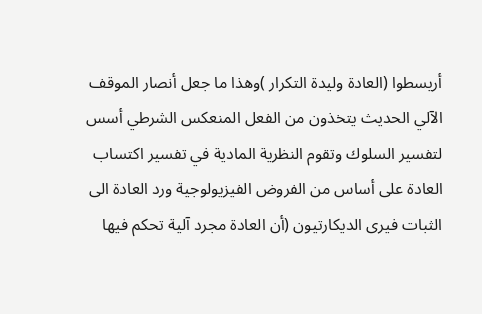أريسطوا (العادة وليدة التكرار )وهذا ما جعل أنصار الموقف الآلي الحديث يتخذون من الفعل المنعكس الشرطي أسس لتفسير السلوك وتقوم النظرية المادية في تفسير اكتساب العادة على أساس من الفروض الفيزيولوجية ورد العادة الى الثبات فيرى الديكارتيون (أن العادة مجرد آلية تحكم فيها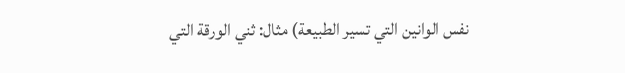نفس الوانين التي تسير الطبيعة) مثال: ثني الورقة التي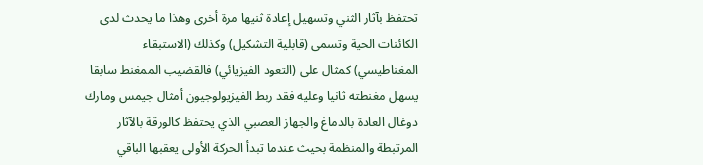تحتفظ بآثار الثني وتسهيل إعادة ثنيها مرة أخرى وهذا ما يحدث لدى الكائنات الحية وتسمى (قابلية التشكيل) وكذلك (الاستبقاء المغناطيسي) كمثال على (التعود الفيزيائي) فالقضيب الممغنط سابقا يسهل مغنطته ثانيا وعليه فقد ربط الفيزيولوجيون أمثال جيمس ومارك دوغال العادة بالدماغ والجهاز العصبي الذي يحتفظ كالورقة بالآثار المرتبطة والمنظمة بحيث عندما تبدأ الحركة الأولى يعقبها الباقي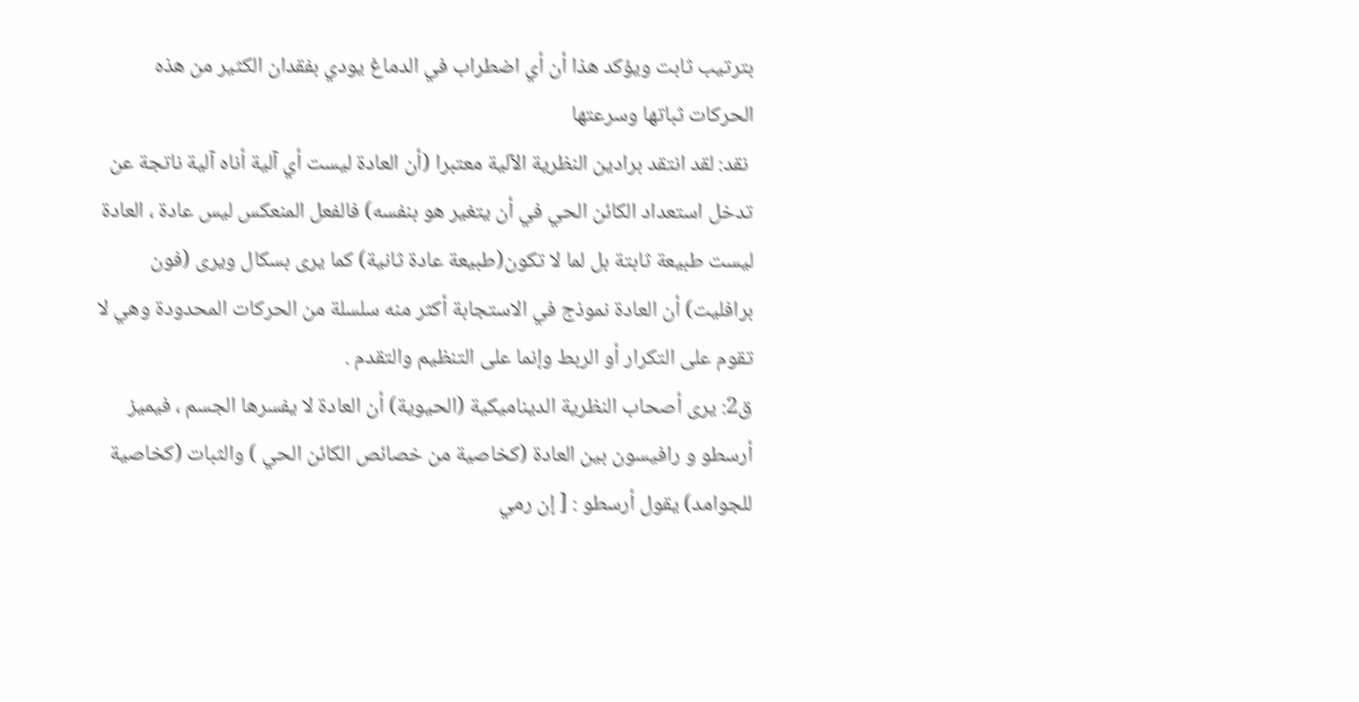بترتيب ثابت ويؤكد هذا أن أي اضطراب في الدماغ يودي بفقدان الكثير من هذه الحركات ثباتها وسرعتها
 نقد: لقد انتقد برادين النظرية الآلية معتبرا (أن العادة ليست أي آلية أناه آلية ناتجة عن تدخل استعداد الكائن الحي في أن يتغير هو بنفسه) فالفعل المنعكس ليس عادة ، العادة ليست طبيعة ثابتة بل لما لا تكون(طبيعة عادة ثانية) كما يرى بسكال ويرى (فون برافليت) أن العادة نموذج في الاستجابة أكثر منه سلسلة من الحركات المحدودة وهي لا تقوم على التكرار أو الربط وإنما على التنظيم والتقدم .
ق2: يرى أصحاب النظرية الديناميكية (الحيوية) أن العادة لا يفسرها الجسم ، فيميز أرسطو و رافيسون بين العادة (كخاصية من خصائص الكائن الحي ) والثبات (كخاصية للجوامد) يقول أرسطو : [ إن رمي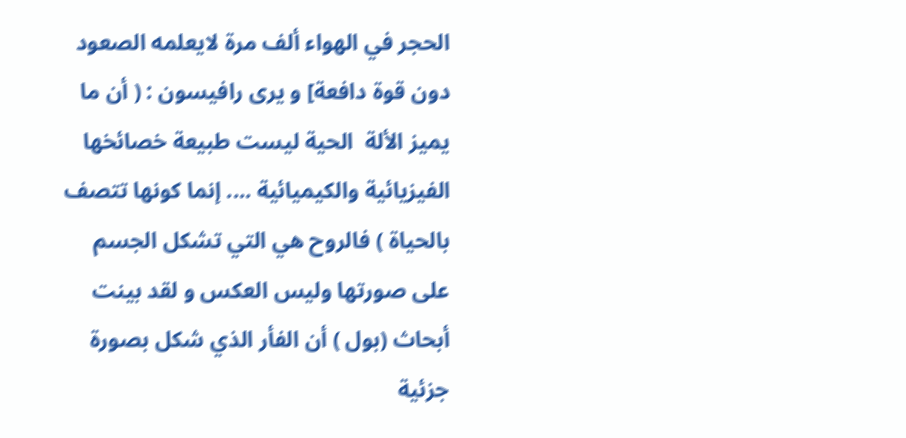الحجر في الهواء ألف مرة لايعلمه الصعود دون قوة دافعة] و يرى رافيسون : ( أن ما يميز الألة  الحية ليست طبيعة خصائخها الفيزيائية والكيميائية .... إنما كونها تتصف بالحياة ) فالروح هي التي تشكل الجسم على صورتها وليس العكس و لقد بينت أبحاث (بول ) أن الفأر الذي شكل بصورة جزئية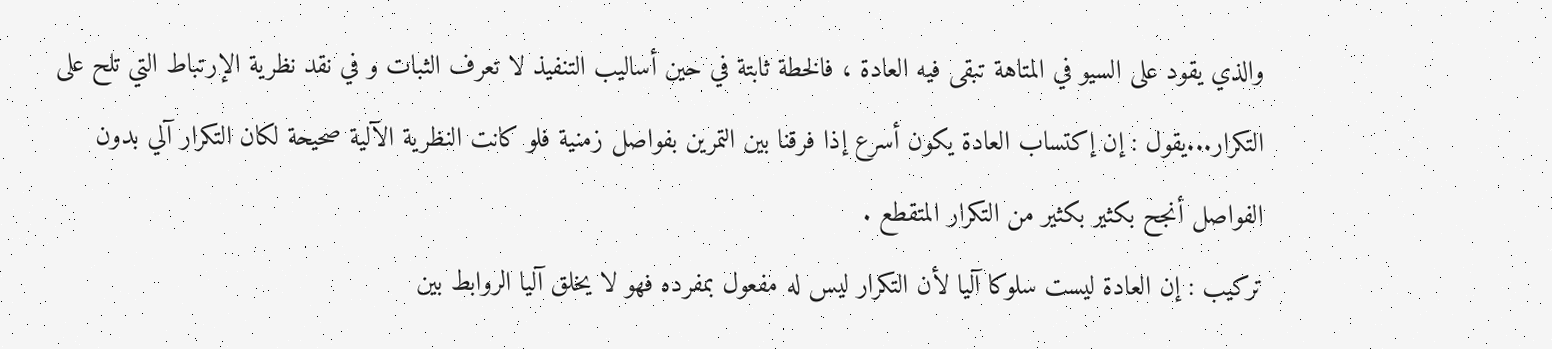والذي يقود على السيو في المتاهة تبقى فيه العادة ، فالخطة ثابتة في حين أساليب التنفيذ لا تعرف الثبات و في نقد نظرية الإرتباط التي تلح على التكرار...يقول : إن إكتساب العادة يكون أسرع إذا فرقنا بين التمرين بفواصل زمنية فلو كانت النظرية الآلية صحيحة لكان التكرار آلي بدون الفواصل أنجح بكثير بكثير من التكرار المتقطع .
تركيب : إن العادة ليست سلوكا آليا لأن التكرار ليس له مفعول بمفرده فهو لا يخلق آليا الروابط بين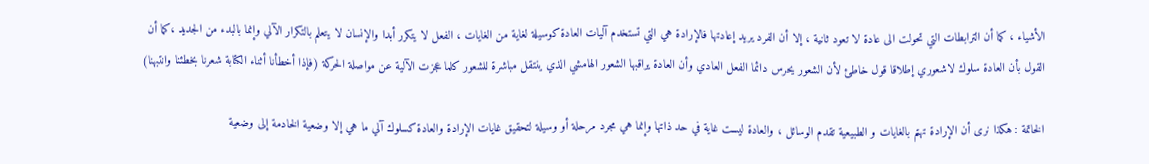الأشياء ، كما أن الترابطات التي تحولت الى عادة لا تعود ثانية ، إلا أن الفرد يريد إعادتها فالإرادة هي التي تستخدم آليات العادة كوسيلة لغاية من الغايات ، الفعل لا يتكرر أبدا والإنسان لا يتعلم بالتكرار الآلي وإنما بالبدء من الجديد ،كما أن القول بأن العادة سلوك لاشعوري إطلاقا قول خاطئ لأن الشعور يحرس دائما الفعل العادي وأن العادة يراقبها الشعور الهامشي الذي ينتقل مباشرة للشعور كلما عجزت الآلية عن مواصلة الحركة (فإذا أخطأنا أثناء الكتابة شعرنا بخطئنا وانتبهنا)

الخاتمة : هكذا نرى أن الإرادة تهتم بالغايات و الطبيعية تقدم الوسائل ، والعادة ليست غاية في حد ذاتها وإنما هي مجرد مرحلة أو وسيلة لتحقيق غايات الإرادة والعادة كسلوك آلي ما هي إلا وضعية الخادمة إلى وضعية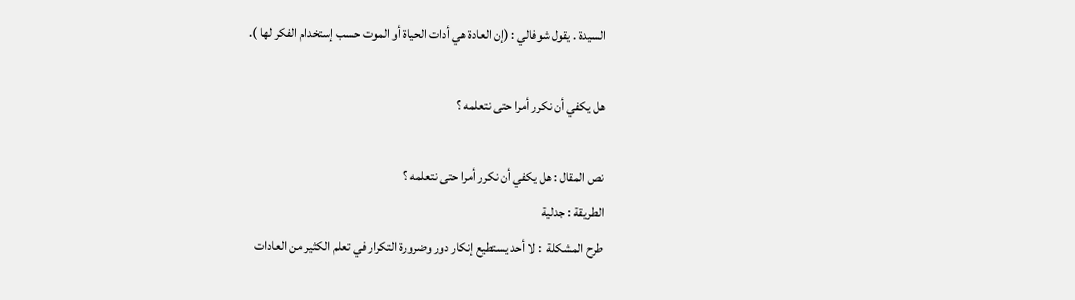السيدة . يقول شوفالي : (إن العادة هي أدات الحياة أو الموت حسب إستخدام الفكر لها ).

هل يكفي أن نكرر أمرا حتى نتعلمه ؟

نص المقال : هل يكفي أن نكرر أمرا حتى نتعلمه ؟
الطريقة : جدلية
طرح المشكلة  : لا أحد يستطيع إنكار دور وضرورة التكرار في تعلم الكثير من العادات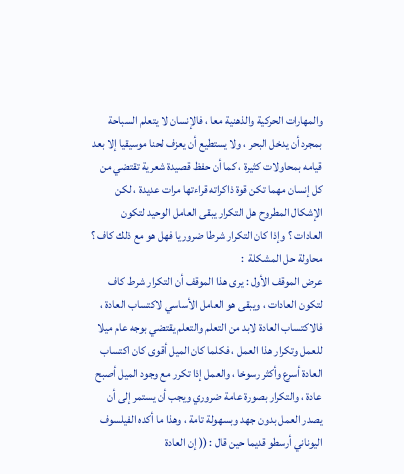والمهارات الحركية والذهنية معا ، فالإنسان لا يتعلم السباحة بمجرد أن يدخل البحر ، ولا يستطيع أن يعزف لحنا موسيقيا إلا بعد قيامه بمحاولات كثيرة ، كما أن حفظ قصيدة شعرية تقتضي من كل إنسان مهما تكن قوة ذاكراته قراءتها مرات عديدة ، لكن الإشكال المطروح هل التكرار يبقى العامل الوحيد لتكون العادات ؟ وإذا كان التكرار شرطا ضروريا فهل هو مع ذلك كاف ؟
محاولة حل المشكلة  :
عرض الموقف الأول : يرى هذا الموقف أن التكرار شرط كاف لتكون العادات ، ويبقى هو العامل الأساسي لاكتساب العادة ، فالاكتساب العادة لابد من التعلم والتعلم يقتضي بوجه عام ميلا للعمل وتكرار هذا العمل ، فكلما كان الميل أقوى كان اكتساب العادة أسرع وأكثر رسوخا ، والعمل إذا تكرر مع وجود الميل أصبح عادة ، والتكرار بصورة عامة ضروري ويجب أن يستمر إلى أن يصدر العمل بدون جهد وبسهولة تامة ، وهذا ما أكده الفيلسوف اليوناني أرسطو قديما حين قال : (( إن العادة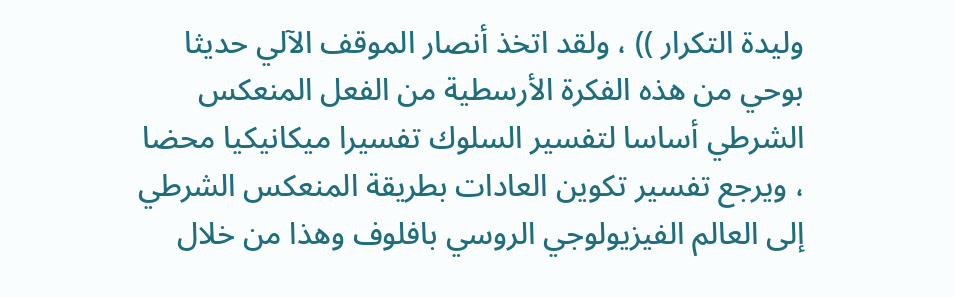وليدة التكرار )) ، ولقد اتخذ أنصار الموقف الآلي حديثا بوحي من هذه الفكرة الأرسطية من الفعل المنعكس الشرطي أساسا لتفسير السلوك تفسيرا ميكانيكيا محضا ، ويرجع تفسير تكوين العادات بطريقة المنعكس الشرطي إلى العالم الفيزيولوجي الروسي بافلوف وهذا من خلال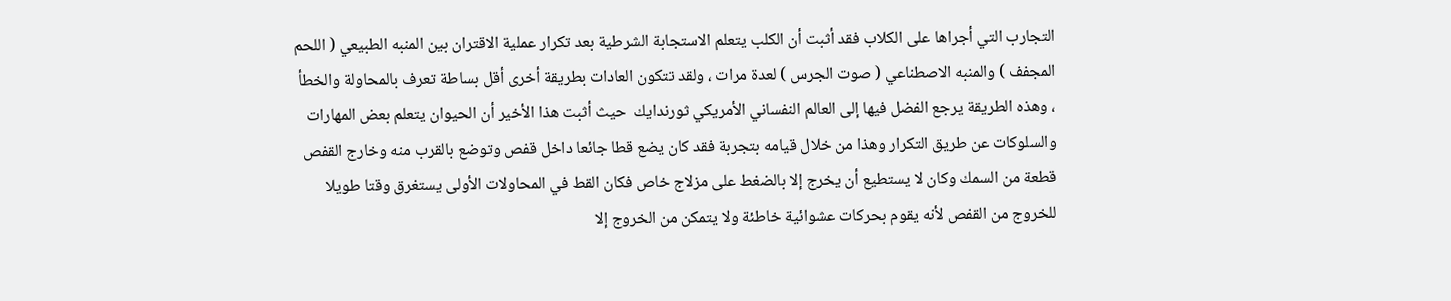التجارب التي أجراها على الكلاب فقد أثبت أن الكلب يتعلم الاستجابة الشرطية بعد تكرار عملية الاقتران بين المنبه الطبيعي ( اللحم المجفف ) والمنبه الاصطناعي ( صوت الجرس ) لعدة مرات ، ولقد تتكون العادات بطريقة أخرى أقل بساطة تعرف بالمحاولة والخطأ ، وهذه الطريقة يرجع الفضل فيها إلى العالم النفساني الأمريكي ثورندايك  حيث أثبت هذا الأخير أن الحيوان يتعلم بعض المهارات والسلوكات عن طريق التكرار وهذا من خلال قيامه بتجربة فقد كان يضع قطا جائعا داخل قفص وتوضع بالقرب منه وخارج القفص قطعة من السمك وكان لا يستطيع أن يخرج إلا بالضغط على مزلاج خاص فكان القط في المحاولات الأولى يستغرق وقتا طويلا للخروج من القفص لأنه يقوم بحركات عشوائية خاطئة ولا يتمكن من الخروج إلا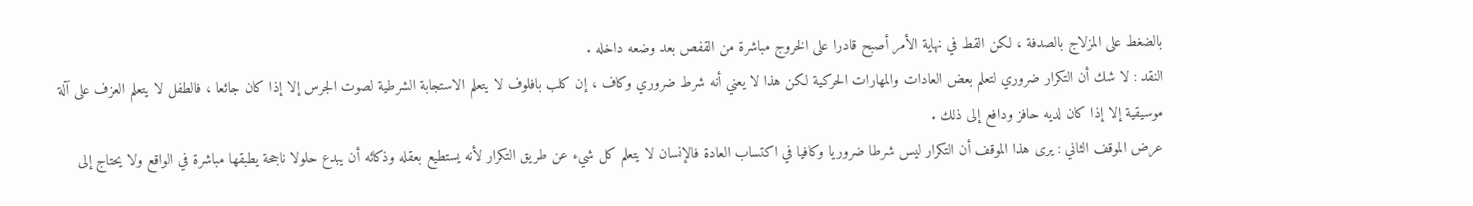بالضغط على المزلاج بالصدفة ، لكن القط في نهاية الأمر أصبح قادرا على الخروج مباشرة من القفص بعد وضعه داخله .
النقد : لا شك أن التكرار ضروري لتعلم بعض العادات والمهارات الحركية لكن هذا لا يعني أنه شرط ضروري وكاف ، إن كلب بافلوف لا يتعلم الاستجابة الشرطية لصوت الجرس إلا إذا كان جائعا ، فالطفل لا يتعلم العزف على آلة موسيقية إلا إذا كان لديه حافز ودافع إلى ذلك .
عرض الموقف الثاني : يرى هذا الموقف أن التكرار ليس شرطا ضروريا وكافيا في اكتساب العادة فالإنسان لا يتعلم كل شيء عن طريق التكرار لأنه يستطيع بعقله وذكائه أن يبدع حلولا ناجحة يطبقها مباشرة في الواقع ولا يحتاج إلى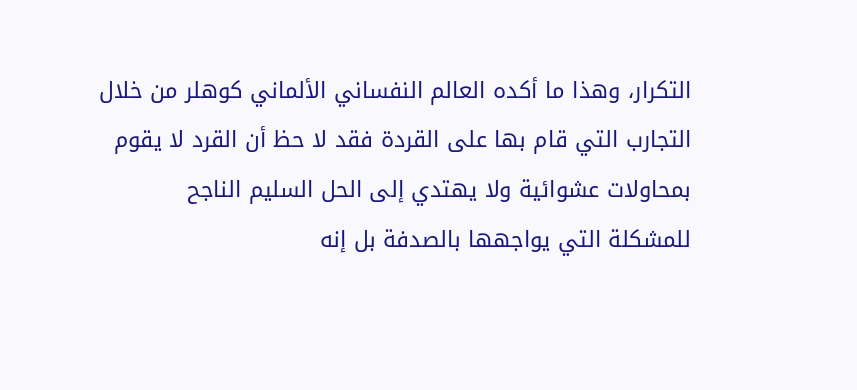التكرار، وهذا ما أكده العالم النفساني الألماني كوهلر من خلال التجارب التي قام بها على القردة فقد لا حظ أن القرد لا يقوم بمحاولات عشوائية ولا يهتدي إلى الحل السليم الناجح للمشكلة التي يواجهها بالصدفة بل إنه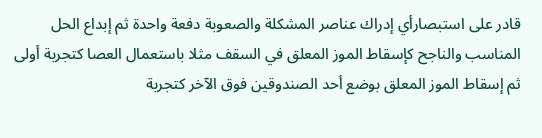قادر على استبصارأي إدراك عناصر المشكلة والصعوبة دفعة واحدة ثم إبداع الحل المناسب والناجح كإسقاط الموز المعلق في السقف مثلا باستعمال العصا كتجربة أولى ثم إسقاط الموز المعلق بوضع أحد الصندوقين فوق الآخر كتجربة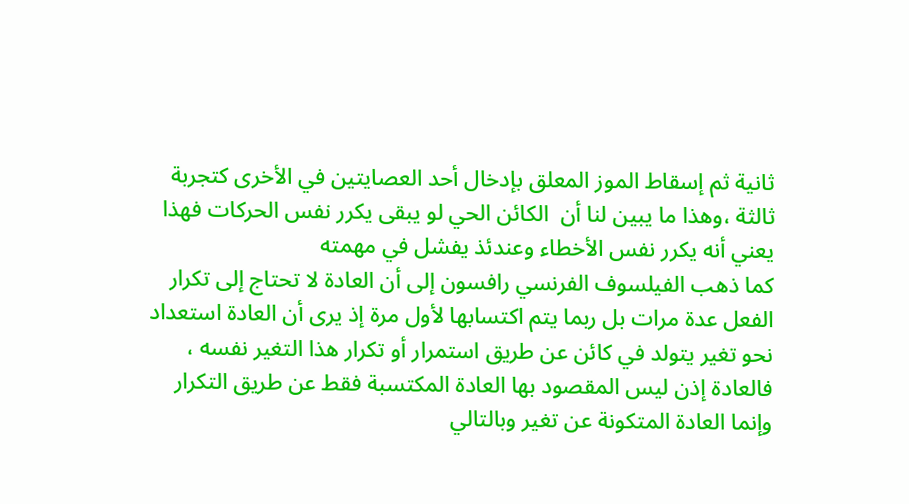ثانية ثم إسقاط الموز المعلق بإدخال أحد العصايتين في الأخرى كتجربة ثالثة ،وهذا ما يبين لنا أن  الكائن الحي لو يبقى يكرر نفس الحركات فهذا يعني أنه يكرر نفس الأخطاء وعندئذ يفشل في مهمته
كما ذهب الفيلسوف الفرنسي رافسون إلى أن العادة لا تحتاج إلى تكرار الفعل عدة مرات بل ربما يتم اكتسابها لأول مرة إذ يرى أن العادة استعداد نحو تغير يتولد في كائن عن طريق استمرار أو تكرار هذا التغير نفسه ، فالعادة إذن ليس المقصود بها العادة المكتسبة فقط عن طريق التكرار وإنما العادة المتكونة عن تغير وبالتالي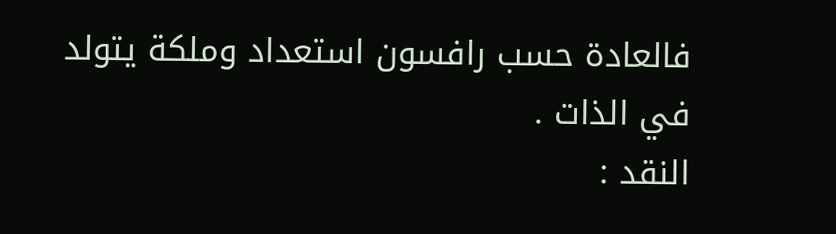فالعادة حسب رافسون استعداد وملكة يتولد في الذات .
النقد :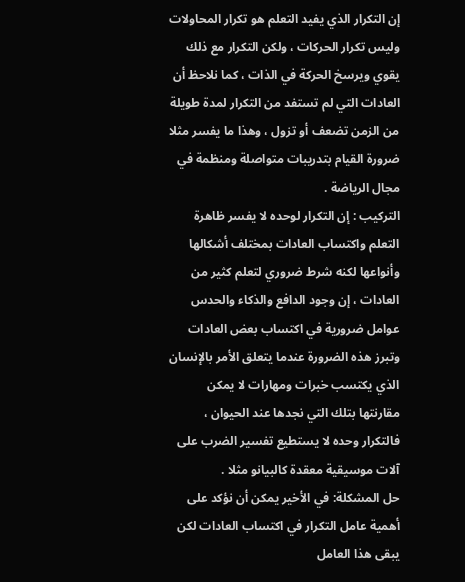إن التكرار الذي يفيد التعلم هو تكرار المحاولات وليس تكرار الحركات ، ولكن التكرار مع ذلك يقوي ويرسخ الحركة في الذات ، كما نلاحظ أن العادات التي لم تستفد من التكرار لمدة طويلة من الزمن تضعف أو تزول ، وهذا ما يفسر مثلا ضرورة القيام بتدريبات متواصلة ومنظمة في مجال الرياضة .
التركيب : إن التكرار لوحده لا يفسر ظاهرة التعلم واكتساب العادات بمختلف أشكالها وأنواعها لكنه شرط ضروري لتعلم كثير من العادات ، إن وجود الدافع والذكاء والحدس عوامل ضرورية في اكتساب بعض العادات وتبرز هذه الضرورة عندما يتعلق الأمر بالإنسان الذي يكتسب خبرات ومهارات لا يمكن مقارنتها بتلك التي نجدها عند الحيوان ، فالتكرار وحده لا يستطيع تفسير الضرب على آلات موسيقية معقدة كالبيانو مثلا .
حل المشكلة: في الأخير يمكن أن نؤكد على أهمية عامل التكرار في اكتساب العادات لكن يبقى هذا العامل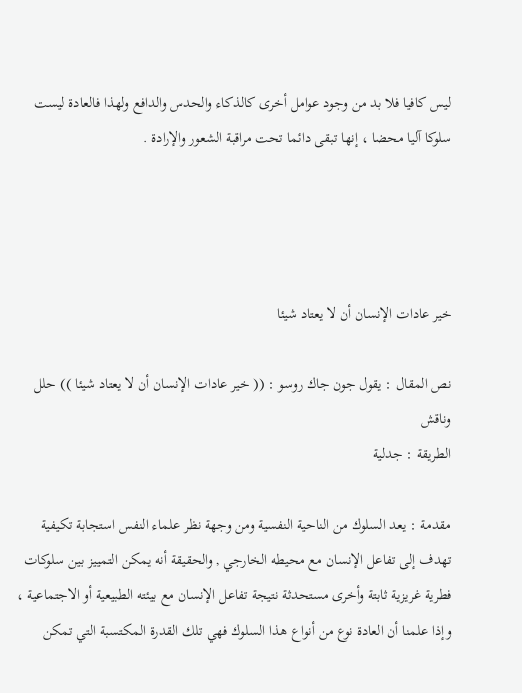ليس كافيا فلا بد من وجود عوامل أخرى كالذكاء والحدس والدافع ولهذا فالعادة ليست سلوكا آليا محضا ، إنها تبقى دائما تحت مراقبة الشعور والإرادة .




خير عادات الإنسان أن لا يعتاد شيئا

نص المقال : يقول جون جاك روسو : (( خير عادات الإنسان أن لا يعتاد شيئا )) حلل وناقش
الطريقة : جدلية

مقدمة : يعد السلوك من الناحية النفسية ومن وجهة نظر علماء النفس استجابة تكيفية تهدف إلى تفاعل الإنسان مع محيطه الخارجي , والحقيقة أنه يمكن التمييز بين سلوكات فطرية غريزية ثابتة وأخرى مستحدثة نتيجة تفاعل الإنسان مع بيئته الطبيعية أو الاجتماعية ، وإذا علمنا أن العادة نوع من أنواع هذا السلوك فهي تلك القدرة المكتسبة التي تمكن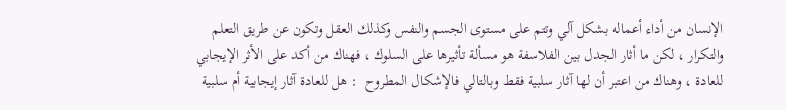الإنسان من أداء أعماله بشكل آلي وتتم على مستوى الجسم والنفس وكذلك العقل وتكون عن طريق التعلم والتكرار ، لكن ما أثار الجدل بين الفلاسفة هو مسألة تأثيرها على السلوك ، فهناك من أكد على الأثر الإيجابي للعادة ، وهناك من اعتبر أن لها آثار سلبية فقط وبالتالي فالإشكال المطروح  : هل للعادة آثار إيجابية أم سلبية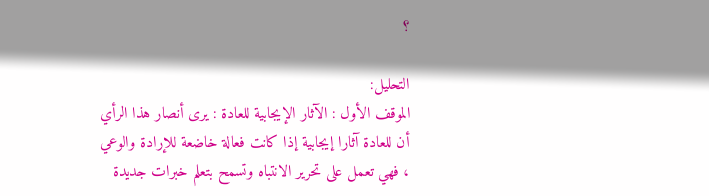؟

التحليل:
الموقف الأول : الآثار الإيجابية للعادة : يرى أنصار هذا الرأي أن للعادة آثارا إيجابية إذا كانت فعالة خاضعة للإرادة والوعي ، فهي تعمل على تحرير الانتباه وتسمح بتعلم خبرات جديدة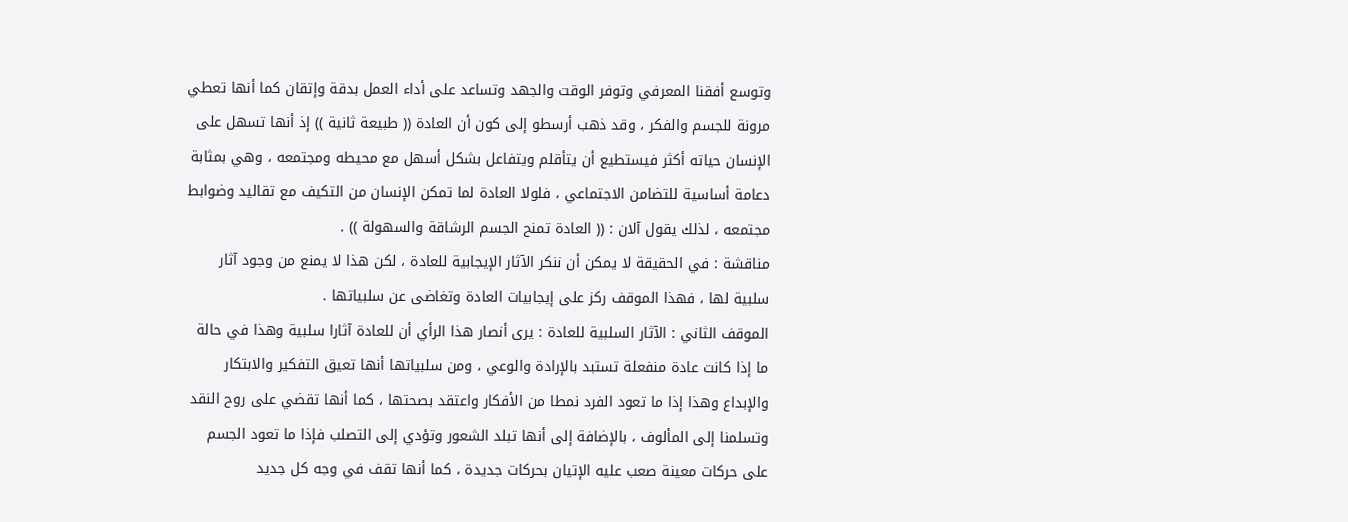وتوسع أفقنا المعرفي وتوفر الوقت والجهد وتساعد على أداء العمل بدقة وإتقان كما أنها تعطي مرونة للجسم والفكر ، وقد ذهب أرسطو إلى كون أن العادة (( طبيعة ثانية )) إذ أنها تسهل على الإنسان حياته أكثر فيستطيع أن يتأقلم ويتفاعل بشكل أسهل مع محيطه ومجتمعه ، وهي بمثابة دعامة أساسية للتضامن الاجتماعي ، فلولا العادة لما تمكن الإنسان من التكيف مع تقاليد وضوابط مجتمعه ، لذلك يقول آلان : (( العادة تمنح الجسم الرشاقة والسهولة )) .
مناقشة : في الحقيقة لا يمكن أن ننكر الآثار الإيجابية للعادة ، لكن هذا لا يمنع من وجود آثار سلبية لها ، فهذا الموقف ركز على إيجابيات العادة وتغاضى عن سلبياتها .
الموقف الثاني : الآثار السلبية للعادة : يرى أنصار هذا الرأي أن للعادة آثارا سلبية وهذا في حالة ما إذا كانت عادة منفعلة تستبد بالإرادة والوعي ، ومن سلبياتها أنها تعيق التفكير والابتكار والإبداع وهذا إذا ما تعود الفرد نمطا من الأفكار واعتقد بصحتها ، كما أنها تقضي على روح النقد وتسلمنا إلى المألوف ، بالإضافة إلى أنها تبلد الشعور وتؤدي إلى التصلب فإذا ما تعود الجسم على حركات معينة صعب عليه الإتيان بحركات جديدة ، كما أنها تقف في وجه كل جديد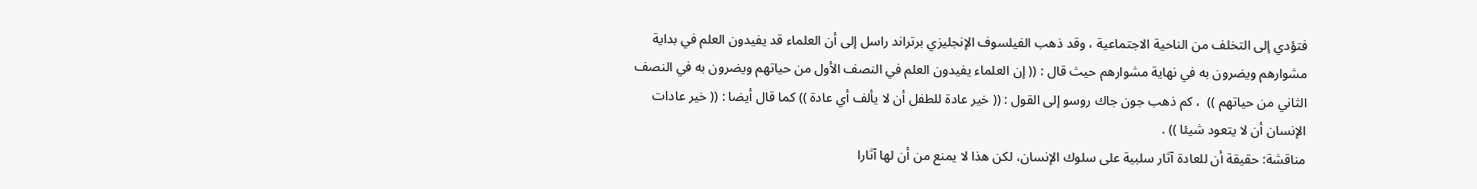فتؤدي إلى التخلف من الناحية الاجتماعية ، وقد ذهب الفيلسوف الإنجليزي برتراند راسل إلى أن العلماء قد يفيدون العلم في بداية مشوارهم ويضرون به في نهاية مشوارهم حيث قال : (( إن العلماء يفيدون العلم في النصف الأول من حياتهم ويضرون به في النصف الثاني من حياتهم ))  ، كم ذهب جون جاك روسو إلى القول : (( خير عادة للطفل أن لا يألف أي عادة )) كما قال أيضا : (( خير عادات الإنسان أن لا يتعود شيئا )) .
مناقشة: حقيقة أن للعادة آثار سلبية على سلوك الإنسان، لكن هذا لا يمنع من أن لها آثارا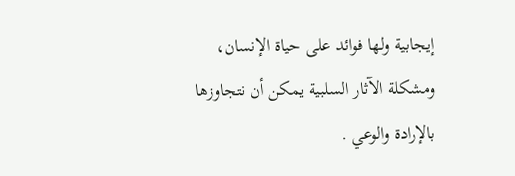إيجابية ولها فوائد على حياة الإنسان، ومشكلة الآثار السلبية يمكن أن نتجاوزها بالإرادة والوعي .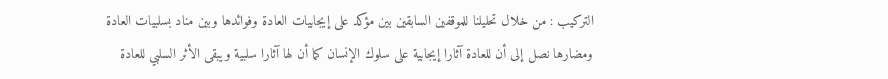التركيب : من خلال تحليلنا للموقفين السابقين بين مؤكد على إيجابيات العادة وفوائدها وبين مناد بسلبيات العادة ومضارها نصل إلى أن للعادة آثارا إيجابية على سلوك الإنسان كما أن لها آثارا سلبية ويبقى الأثر السلبي للعادة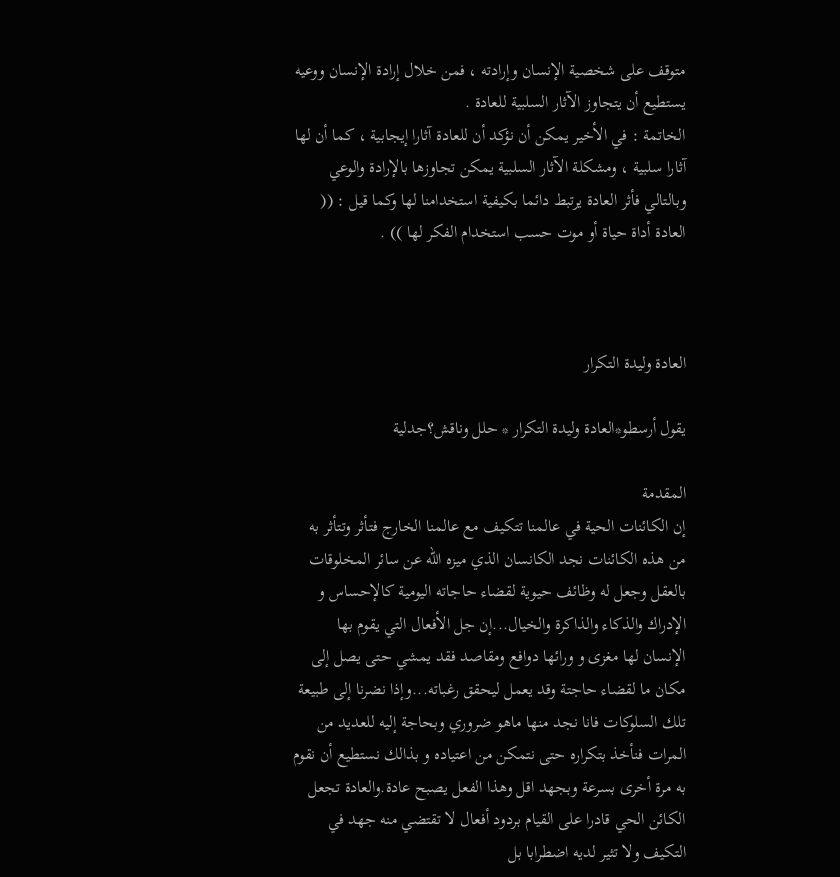متوقف على شخصية الإنسان وإرادته ، فمن خلال إرادة الإنسان ووعيه يستطيع أن يتجاوز الآثار السلبية للعادة .
الخاتمة : في الأخير يمكن أن نؤكد أن للعادة آثارا إيجابية ، كما أن لها آثارا سلبية ، ومشكلة الآثار السلبية يمكن تجاوزها بالإرادة والوعي  وبالتالي فأثر العادة يرتبط دائما بكيفية استخدامنا لها وكما قيل : (( العادة أداة حياة أو موت حسب استخدام الفكر لها )) .



العادة وليدة التكرار

يقول أرسطو*العادة وليدة التكرار * حلل وناقش؟جدلية

المقدمة
إن الكائنات الحية في عالمنا تتكيف مع عالمنا الخارج فتأثر وتتأثر به من هذه الكائنات نجد الكانسان الذي ميزه الله عن سائر المخلوقات بالعقل وجعل له وظائف حيوية لقضاء حاجاته اليومية كالإحساس و الإدراك والذكاء والذاكرة والخيال...إن جل الأفعال التي يقوم بها الإنسان لها مغزى و ورائها دوافع ومقاصد فقد يمشي حتى يصل إلى مكان ما لقضاء حاجتة وقد يعمل ليحقق رغباته...وإذا نضرنا إلى طبيعة تلك السلوكات فانا نجد منها ماهو ضروري وبحاجة إليه للعديد من المرات فنأخذ بتكراره حتى نتمكن من اعتياده و بذالك نستطيع أن نقوم به مرة أخرى بسرعة وبجهد اقل وهذا الفعل يصبح عادة.والعادة تجعل الكائن الحي قادرا على القيام بردود أفعال لا تقتضي منه جهد في التكيف ولا تثير لديه اضطرابا بل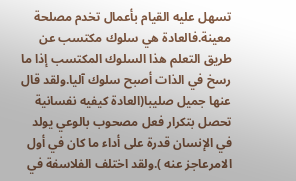تسهل عليه القيام بأعمال تخدم مصلحة معينة.فالعادة هي سلوك مكتسب عن طريق التعلم هذا السلوك المكتسب إذا ما رسخ في الذات أصبح سلوك آليا.ولقد قال عنها جميل صليبا(العادة كيفيه نفسانية تحصل بتكرار فعل مصحوب بالوعي يولد في الإنسان قدرة على أداء ما كان في أول الامرعاجز عنه ).ولقد اختلف الفلاسفة في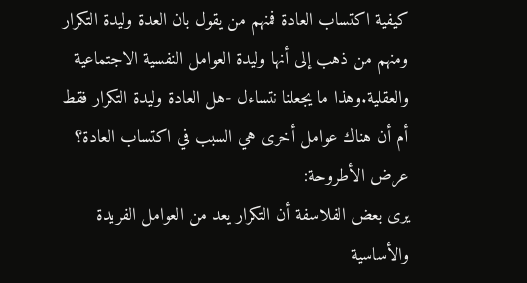كيفية اكتساب العادة فمنهم من يقول بان العدة وليدة التكرار ومنهم من ذهب إلى أنها وليدة العوامل النفسية الاجتماعية والعقلية.وهذا ما يجعلنا نتساءل -هل العادة وليدة التكرار فقط أم أن هناك عوامل أخرى هي السبب في اكتساب العادة؟
عرض الأطروحة:
يرى بعض الفلاسفة أن التكرار يعد من العوامل الفريدة والأساسية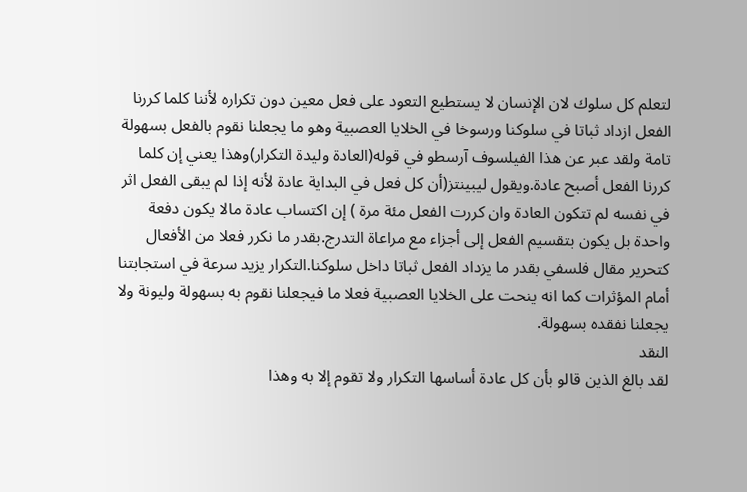لتعلم كل سلوك لان الإنسان لا يستطيع التعود على فعل معين دون تكراره لأننا كلما كررنا الفعل ازداد ثباتا في سلوكنا ورسوخا في الخلايا العصبية وهو ما يجعلنا نقوم بالفعل بسهولة تامة ولقد عبر عن هذا الفيلسوف آرسطو في قوله(العادة وليدة التكرار)وهذا يعني إن كلما كررنا الفعل أصبح عادة.ويقول ليبينتز(أن كل فعل في البداية عادة لأنه إذا لم يبقى الفعل اثر في نفسه لم تتكون العادة وان كررت الفعل مئة مرة ) إن اكتساب عادة مالا يكون دفعة واحدة بل يكون بتقسيم الفعل إلى أجزاء مع مراعاة التدرج.بقدر ما نكرر فعلا من الأفعال كتحرير مقال فلسفي بقدر ما يزداد الفعل ثباتا داخل سلوكنا.التكرار يزيد سرعة في استجابتنا أمام المؤثرات كما انه ينحت على الخلايا العصبية فعلا ما فيجعلنا نقوم به بسهولة وليونة ولا يجعلنا نفقده بسهولة.
النقد
لقد بالغ الذين قالو بأن كل عادة أساسها التكرار ولا تقوم إلا به وهذا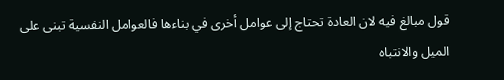قول مبالغ فيه لان العادة تحتاج إلى عوامل أخرى في بناءها فالعوامل النفسية تبنى على الميل والانتباه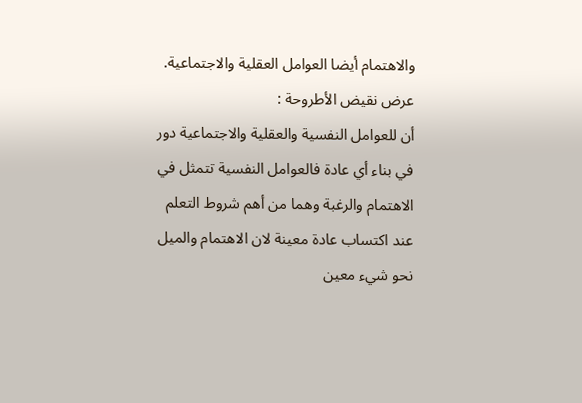والاهتمام أيضا العوامل العقلية والاجتماعية.
عرض نقيض الأطروحة :
أن للعوامل النفسية والعقلية والاجتماعية دور في بناء أي عادة فالعوامل النفسية تتمثل في الاهتمام والرغبة وهما من أهم شروط التعلم عند اكتساب عادة معينة لان الاهتمام والميل نحو شيء معين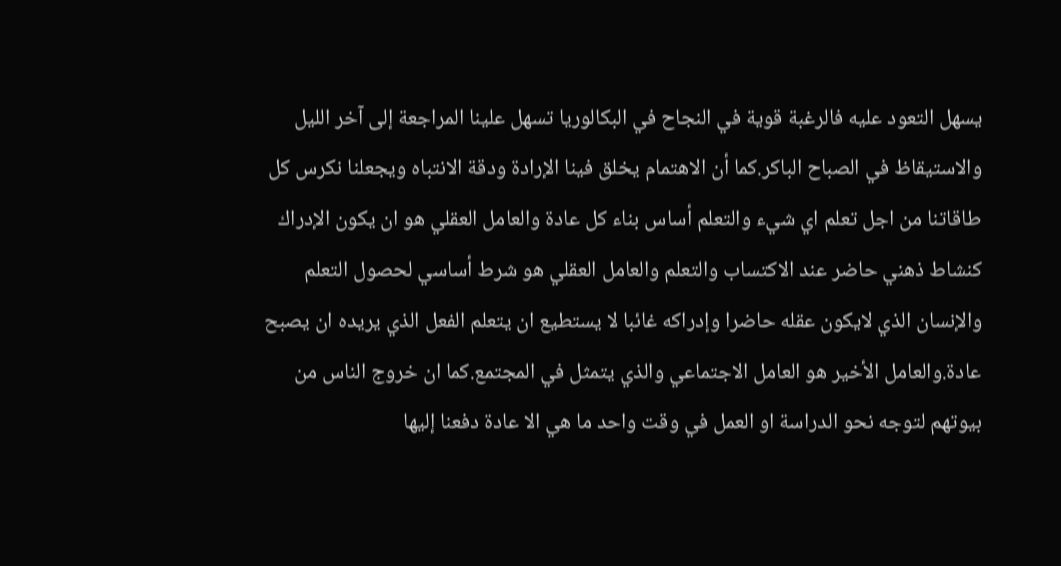يسهل التعود عليه فالرغبة قوية في النجاح في البكالوريا تسهل علينا المراجعة إلى آخر الليل والاستيقاظ في الصباح الباكر.كما أن الاهتمام يخلق فينا الإرادة ودقة الانتباه ويجعلنا نكرس كل طاقاتنا من اجل تعلم اي شيء والتعلم أساس بناء كل عادة والعامل العقلي هو ان يكون الإدراك كنشاط ذهني حاضر عند الاكتساب والتعلم والعامل العقلي هو شرط أساسي لحصول التعلم والإنسان الذي لايكون عقله حاضرا وإدراكه غائبا لا يستطيع ان يتعلم الفعل الذي يريده ان يصبح عادة.والعامل الأخير هو العامل الاجتماعي والذي يتمثل في المجتمع.كما ان خروج الناس من بيوتهم لتوجه نحو الدراسة او العمل في وقت واحد ما هي الا عادة دفعنا إليها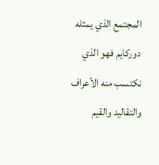المجتمع الذي يمثله دوركايم فهو الذي نكتسب منه الأعراف والتقاليد والقيم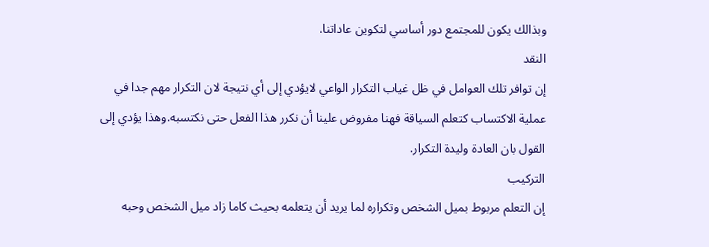وبذالك يكون للمجتمع دور أساسي لتكوين عاداتنا.
النقد
إن توافر تلك العوامل في ظل غياب التكرار الواعي لايؤدي إلى أي نتيجة لان التكرار مهم جدا في عملية الاكتساب كتعلم السياقة فهنا مفروض علينا أن نكرر هذا الفعل حتى نكتسبه.وهذا يؤدي إلى القول بان العادة وليدة التكرار.
التركيب
إن التعلم مربوط بميل الشخص وتكراره لما يريد أن يتعلمه بحيث كاما زاد ميل الشخص وحبه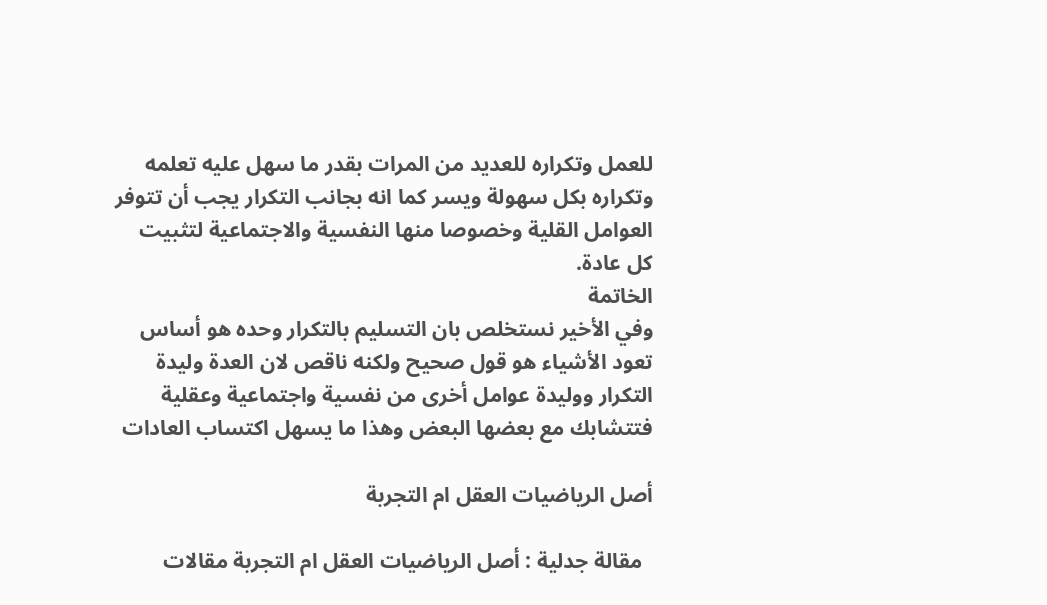للعمل وتكراره للعديد من المرات بقدر ما سهل عليه تعلمه وتكراره بكل سهولة ويسر كما انه بجانب التكرار يجب أن تتوفر العوامل القلية وخصوصا منها النفسية والاجتماعية لتثبيت كل عادة.
الخاتمة
وفي الأخير نستخلص بان التسليم بالتكرار وحده هو أساس تعود الأشياء هو قول صحيح ولكنه ناقص لان العدة وليدة التكرار ووليدة عوامل أخرى من نفسية واجتماعية وعقلية فتتشابك مع بعضها البعض وهذا ما يسهل اكتساب العادات

أصل الرياضيات العقل ام التجربة

  مقالة جدلية : أصل الرياضيات العقل ام التجربة مقالات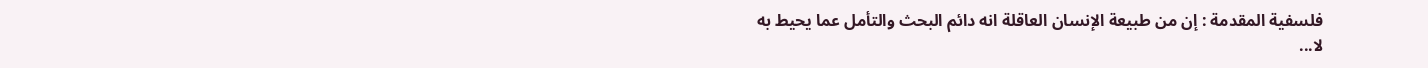فلسفية المقدمة : إن من طبيعة الإنسان العاقلة انه دائم البحث والتأمل عما يحيط به لا...